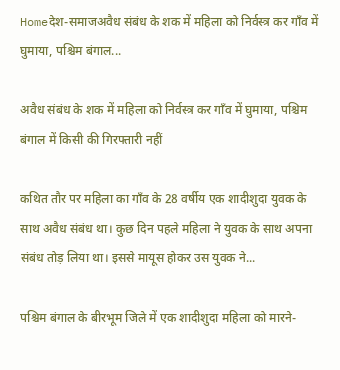Homeदेश-समाजअवैध संबंध के शक में महिला को निर्वस्त्र कर गाँव में घुमाया, पश्चिम बंगाल...

अवैध संबंध के शक में महिला को निर्वस्त्र कर गाँव में घुमाया, पश्चिम बंगाल में किसी की गिरफ्तारी नहीं

कथित तौर पर महिला का गाँव के 28 वर्षीय एक शादीशुदा युवक के साथ अवैध संबंध था। कुछ दिन पहले महिला ने युवक के साथ अपना संबंध तोड़ लिया था। इससे मायूस होकर उस युवक ने...

पश्चिम बंगाल के बीरभूम जिले में एक शादीशुदा महिला को मारने-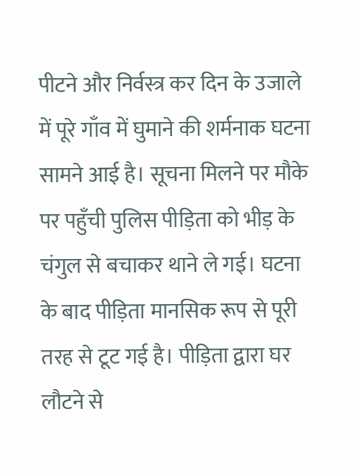पीटने और निर्वस्त्र कर दिन के उजाले में पूरे गाँव में घुमाने की शर्मनाक घटना सामने आई है। सूचना मिलने पर मौके पर पहुँची पुलिस पीड़िता को भीड़ के चंगुल से बचाकर थाने ले गई। घटना के बाद पीड़िता मानसिक रूप से पूरी तरह से टूट गई है। पीड़िता द्वारा घर लौटने से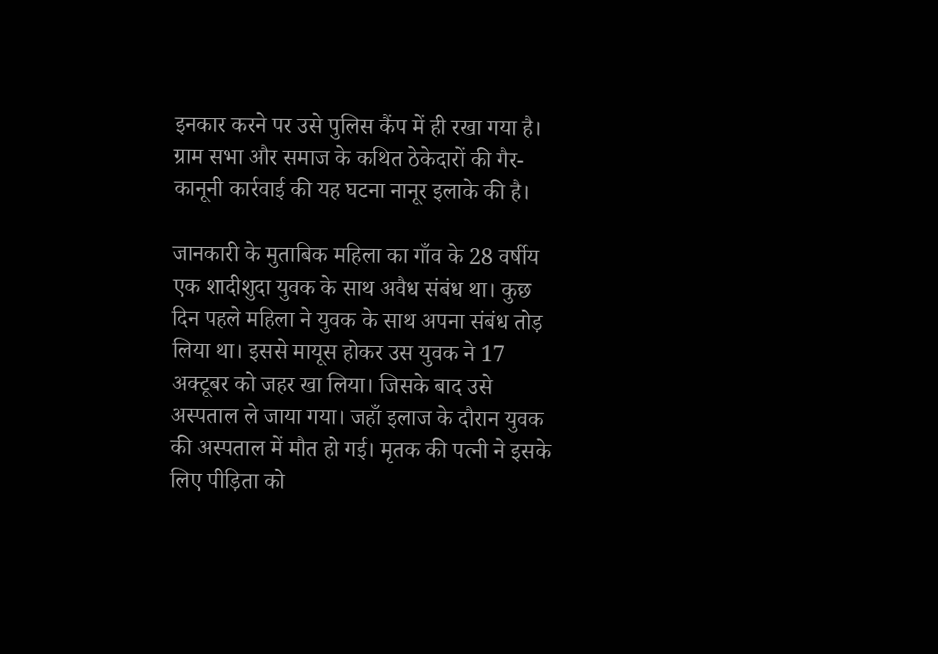इनकार करने पर उसे पुलिस कैंप में ही रखा गया है। ग्राम सभा और समाज के कथित ठेकेदारों की गैर-कानूनी कार्रवाई की यह घटना नानूर इलाके की है।

जानकारी के मुताबिक महिला का गाँव के 28 वर्षीय एक शादीशुदा युवक के साथ अवैध संबंध था। कुछ दिन पहले महिला ने युवक के साथ अपना संबंध तोड़ लिया था। इससे मायूस होकर उस युवक ने 17 अक्टूबर को जहर खा लिया। जिसके बाद उसे अस्पताल ले जाया गया। जहाँ इलाज के दौरान युवक की अस्पताल में मौत हो गई। मृतक की पत्नी ने इसके लिए पीड़िता को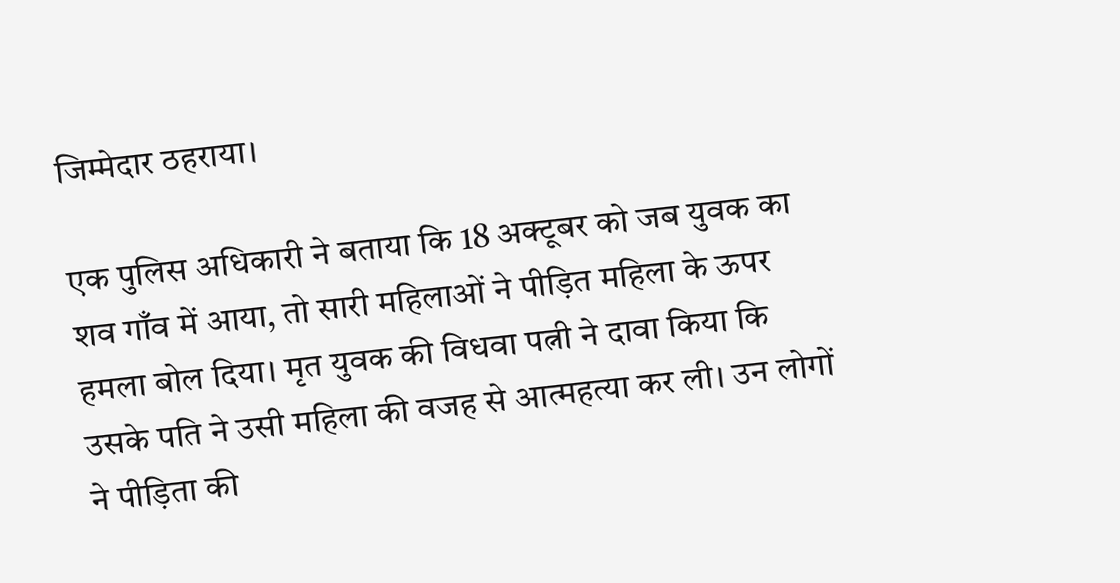जिम्मेदार ठहराया।

एक पुलिस अधिकारी ने बताया कि 18 अक्टूबर को जब युवक का शव गाँव में आया, तो सारी महिलाओं ने पीड़ित महिला के ऊपर हमला बोल दिया। मृत युवक की विधवा पत्नी ने दावा किया कि उसके पति ने उसी महिला की वजह से आत्महत्या कर ली। उन लोगों ने पीड़िता की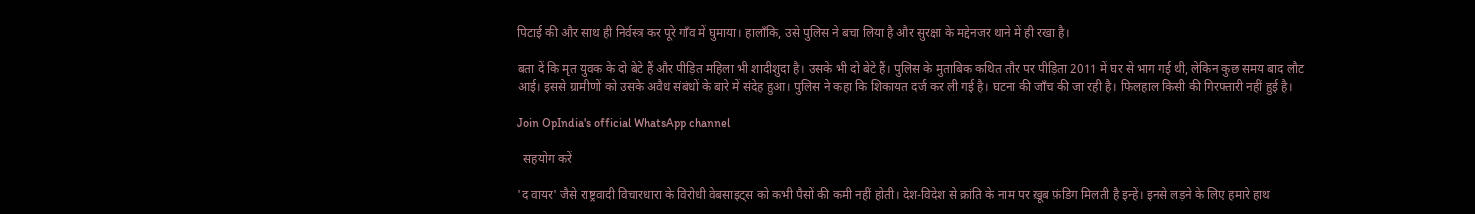पिटाई की और साथ ही निर्वस्त्र कर पूरे गाँव में घुमाया। हालाँकि, उसे पुलिस ने बचा लिया है और सुरक्षा के मद्देनजर थाने में ही रखा है।

बता दें कि मृत युवक के दो बेटे हैं और पीड़ित महिला भी शादीशुदा है। उसके भी दो बेटे हैं। पुलिस के मुताबिक कथित तौर पर पीड़िता 2011 में घर से भाग गई थी, लेकिन कुछ समय बाद लौट आई। इससे ग्रामीणों को उसके अवैध संबंधों के बारे में संदेह हुआ। पुलिस ने कहा कि शिकायत दर्ज कर ली गई है। घटना की जाँच की जा रही है। फिलहाल किसी की गिरफ्तारी नहीं हुई है।

Join OpIndia's official WhatsApp channel

  सहयोग करें

'द वायर' जैसे राष्ट्रवादी विचारधारा के विरोधी वेबसाइट्स को कभी पैसों की कमी नहीं होती। देश-विदेश से क्रांति के नाम पर ख़ूब फ़ंडिग मिलती है इन्हें। इनसे लड़ने के लिए हमारे हाथ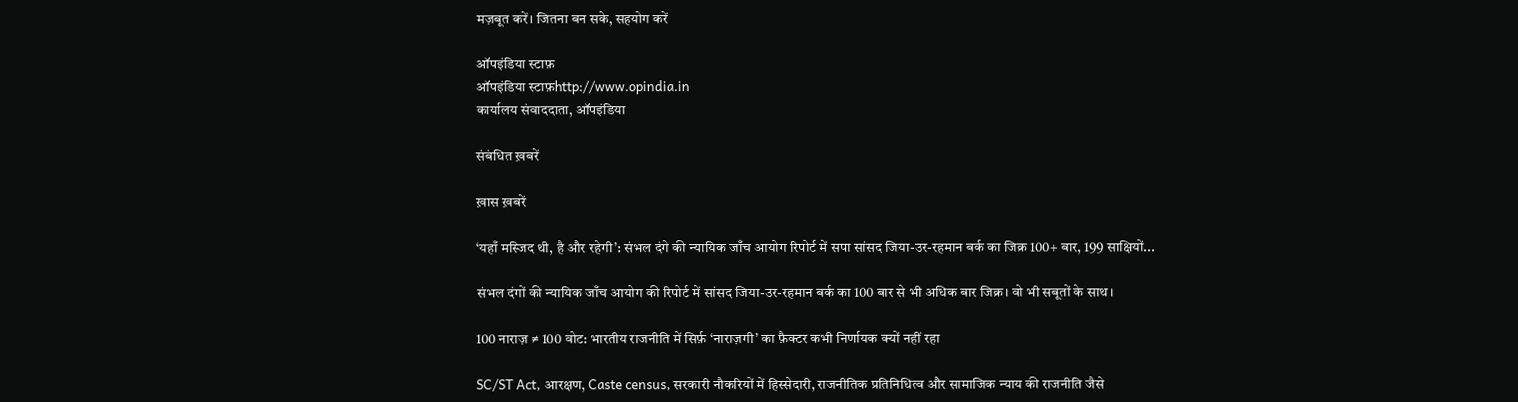मज़बूत करें। जितना बन सके, सहयोग करें

ऑपइंडिया स्टाफ़
ऑपइंडिया स्टाफ़http://www.opindia.in
कार्यालय संवाददाता, ऑपइंडिया

संबंधित ख़बरें

ख़ास ख़बरें

‘यहाँ मस्जिद थी, है और रहेगी’: संभल दंगे की न्यायिक जाँच आयोग रिपोर्ट में सपा सांसद जिया-उर-रहमान बर्क का जिक्र 100+ बार, 199 साक्षियों...

संभल दंगों की न्यायिक जाँच आयोग की रिपोर्ट में सांसद जिया-उर-रहमान बर्क का 100 बार से भी अधिक बार जिक्र। वो भी सबूतों के साथ।

100 नाराज़ ≠ 100 वोट: भारतीय राजनीति में सिर्फ़ ‘नाराज़गी’ का फ़ैक्टर कभी निर्णायक क्यों नहीं रहा

SC/ST Act, आरक्षण, Caste census, सरकारी नौकरियों में हिस्सेदारी, राजनीतिक प्रतिनिधित्व और सामाजिक न्याय की राजनीति जैसे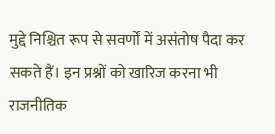मुद्दे निश्चित रूप से सवर्णों में असंतोष पैदा कर सकते हैं। इन प्रश्नों को खारिज करना भी राजनीतिक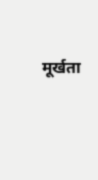मूर्खता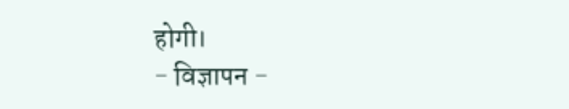होगी।
- विज्ञापन -